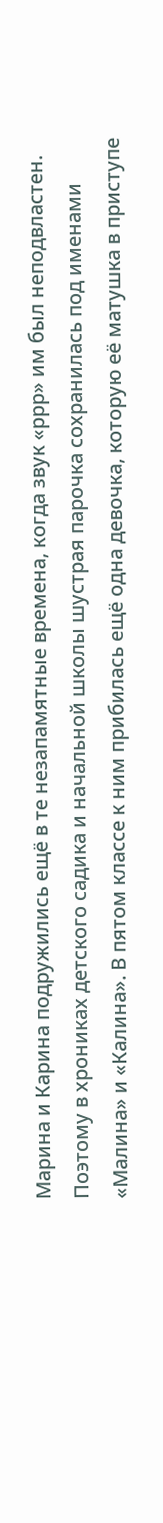Марина и Карина подружились ещё в те незапамятные времена, когда звук «ррр» им был неподвластен. Поэтому в хрониках детского садика и начальной школы шустрая парочка сохранилась под именами «Малина» и «Калина». В пятом классе к ним прибилась ещё одна девочка, которую её матушка в приступе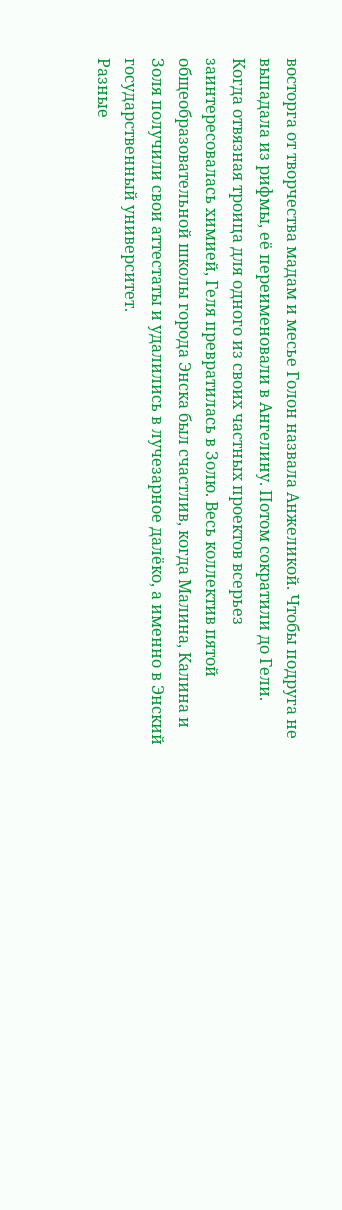восторга от творчества мадам и месье Голон назвала Анжеликой. Чтобы подруга не выпадала из рифмы, её переименовали в Ангелину. Потом сократили до Гели. Когда отвязная троица для одного из своих частных проектов всерьез заинтересовалась химией, Геля превратилась в Золю. Весь коллектив пятой общеобразовательной школы города Энска был счастлив, когда Малина, Калина и Золя получили свои аттестаты и удалились в лучезарное далёко, а именно в Энский государственный университет.
Разные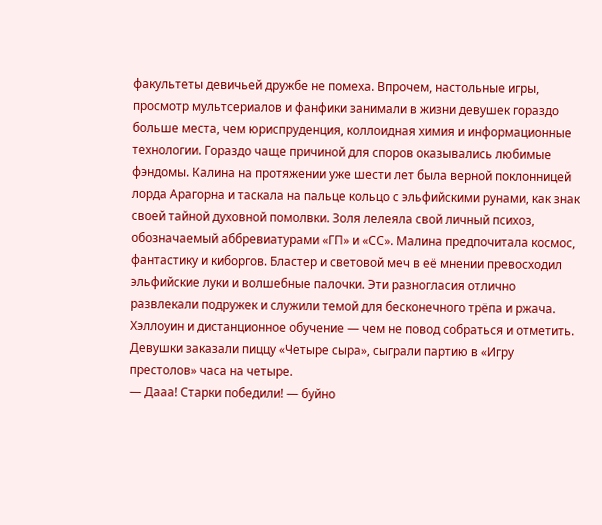факультеты девичьей дружбе не помеха. Впрочем, настольные игры, просмотр мультсериалов и фанфики занимали в жизни девушек гораздо больше места, чем юриспруденция, коллоидная химия и информационные технологии. Гораздо чаще причиной для споров оказывались любимые фэндомы. Калина на протяжении уже шести лет была верной поклонницей лорда Арагорна и таскала на пальце кольцо с эльфийскими рунами, как знак своей тайной духовной помолвки. Золя лелеяла свой личный психоз, обозначаемый аббревиатурами «ГП» и «СС». Малина предпочитала космос, фантастику и киборгов. Бластер и световой меч в её мнении превосходил эльфийские луки и волшебные палочки. Эти разногласия отлично развлекали подружек и служили темой для бесконечного трёпа и ржача.
Хэллоуин и дистанционное обучение — чем не повод собраться и отметить. Девушки заказали пиццу «Четыре сыра», сыграли партию в «Игру престолов» часа на четыре.
— Дааа! Старки победили! — буйно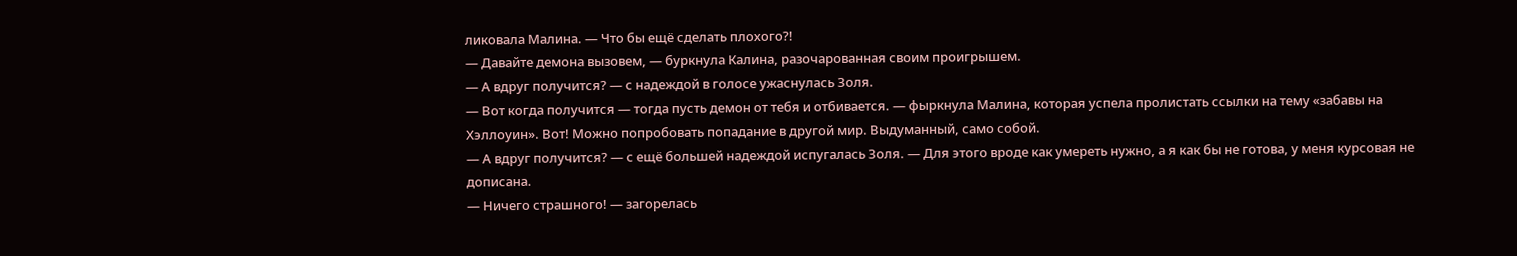ликовала Малина. — Что бы ещё сделать плохого?!
— Давайте демона вызовем, — буркнула Калина, разочарованная своим проигрышем.
— А вдруг получится? — с надеждой в голосе ужаснулась Золя.
— Вот когда получится — тогда пусть демон от тебя и отбивается. — фыркнула Малина, которая успела пролистать ссылки на тему «забавы на Хэллоуин». Вот! Можно попробовать попадание в другой мир. Выдуманный, само собой.
— А вдруг получится? — с ещё большей надеждой испугалась Золя. — Для этого вроде как умереть нужно, а я как бы не готова, у меня курсовая не дописана.
— Ничего страшного! — загорелась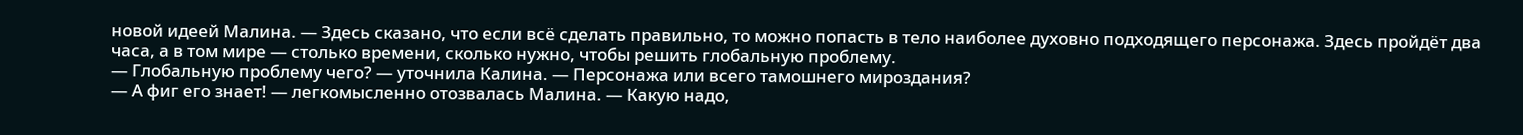новой идеей Малина. — Здесь сказано, что если всё сделать правильно, то можно попасть в тело наиболее духовно подходящего персонажа. Здесь пройдёт два часа, а в том мире — столько времени, сколько нужно, чтобы решить глобальную проблему.
— Глобальную проблему чего? — уточнила Калина. — Персонажа или всего тамошнего мироздания?
— А фиг его знает! — легкомысленно отозвалась Малина. — Какую надо,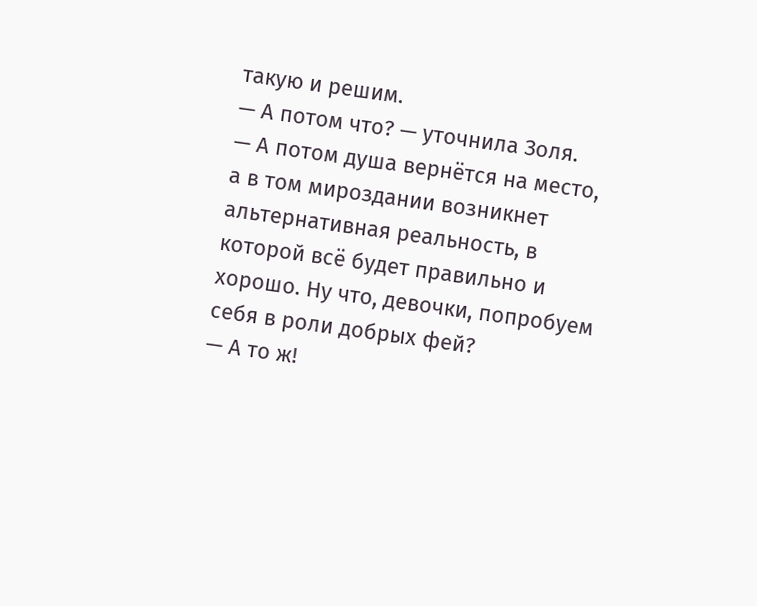такую и решим.
— А потом что? — уточнила Золя.
— А потом душа вернётся на место, а в том мироздании возникнет альтернативная реальность, в которой всё будет правильно и хорошо. Ну что, девочки, попробуем себя в роли добрых фей?
— А то ж!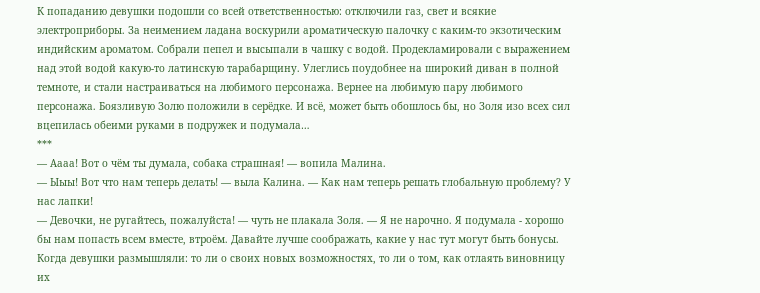К попаданию девушки подошли со всей ответственностью: отключили газ, свет и всякие электроприборы. За неимением ладана воскурили ароматическую палочку с каким-то экзотическим индийским ароматом. Собрали пепел и высыпали в чашку с водой. Продекламировали с выражением над этой водой какую-то латинскую тарабарщину. Улеглись поудобнее на широкий диван в полной темноте, и стали настраиваться на любимого персонажа. Вернее на любимую пару любимого персонажа. Боязливую Золю положили в серёдке. И всё, может быть обошлось бы, но Золя изо всех сил вцепилась обеими руками в подружек и подумала…
***
— Аааа! Вот о чём ты думала, собака страшная! — вопила Малина.
— Ыыы! Вот что нам теперь делать! — выла Калина. — Как нам теперь решать глобальную проблему? У нас лапки!
— Девочки, не ругайтесь, пожалуйста! — чуть не плакала Золя. — Я не нарочно. Я подумала - хорошо бы нам попасть всем вместе, втроём. Давайте лучше соображать, какие у нас тут могут быть бонусы.
Когда девушки размышляли: то ли о своих новых возможностях, то ли о том, как отлаять виновницу их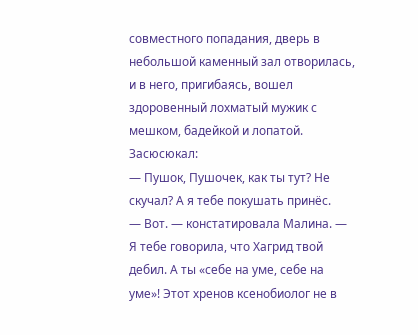совместного попадания, дверь в небольшой каменный зал отворилась, и в него, пригибаясь, вошел здоровенный лохматый мужик с мешком, бадейкой и лопатой. Засюсюкал:
— Пушок, Пушочек, как ты тут? Не скучал? А я тебе покушать принёс.
— Вот. — констатировала Малина. — Я тебе говорила, что Хагрид твой дебил. А ты «себе на уме, себе на уме»! Этот хренов ксенобиолог не в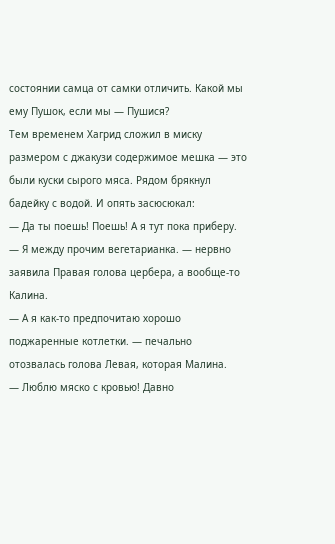состоянии самца от самки отличить. Какой мы ему Пушок, если мы — Пушися?
Тем временем Хагрид сложил в миску размером с джакузи содержимое мешка — это были куски сырого мяса. Рядом брякнул бадейку с водой. И опять засюсюкал:
— Да ты поешь! Поешь! А я тут пока приберу.
— Я между прочим вегетарианка. — нервно заявила Правая голова цербера, а вообще-то Калина.
— А я как-то предпочитаю хорошо поджаренные котлетки. — печально отозвалась голова Левая, которая Малина.
— Люблю мяско с кровью! Давно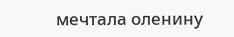мечтала оленину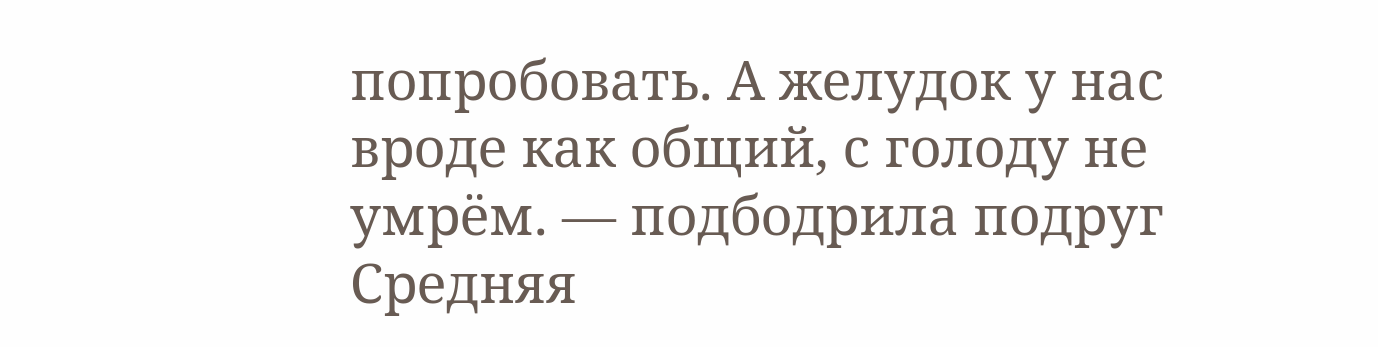попробовать. А желудок у нас вроде как общий, с голоду не умрём. — подбодрила подруг Средняя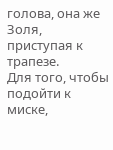голова, она же Золя, приступая к трапезе.
Для того, чтобы подойти к миске,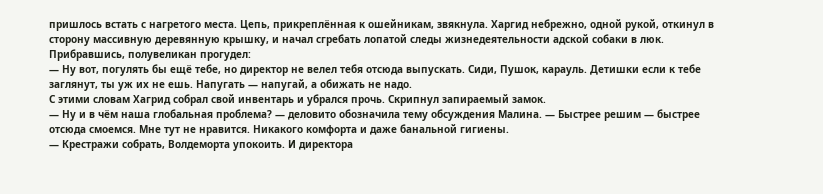пришлось встать с нагретого места. Цепь, прикреплённая к ошейникам, звякнула. Харгид небрежно, одной рукой, откинул в сторону массивную деревянную крышку, и начал сгребать лопатой следы жизнедеятельности адской собаки в люк. Прибравшись, полувеликан прогудел:
— Ну вот, погулять бы ещё тебе, но директор не велел тебя отсюда выпускать. Сиди, Пушок, карауль. Детишки если к тебе заглянут, ты уж их не ешь. Напугать — напугай, а обижать не надо.
С этими словам Хагрид собрал свой инвентарь и убрался прочь. Скрипнул запираемый замок.
— Ну и в чём наша глобальная проблема? — деловито обозначила тему обсуждения Малина. — Быстрее решим — быстрее отсюда смоемся. Мне тут не нравится. Никакого комфорта и даже банальной гигиены.
— Крестражи собрать, Волдеморта упокоить. И директора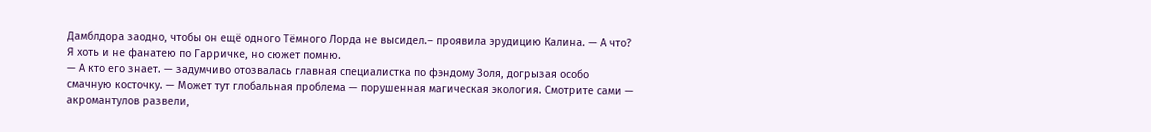Дамблдора заодно, чтобы он ещё одного Тёмного Лорда не высидел.– проявила эрудицию Калина. — А что? Я хоть и не фанатею по Гарричке, но сюжет помню.
— А кто его знает. — задумчиво отозвалась главная специалистка по фэндому Золя, догрызая особо смачную косточку. — Может тут глобальная проблема — порушенная магическая экология. Смотрите сами — акромантулов развели,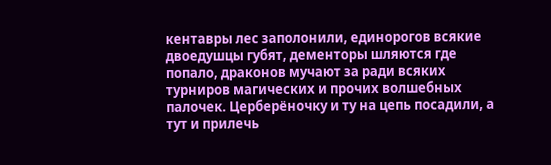кентавры лес заполонили, единорогов всякие двоедушцы губят, дементоры шляются где попало, драконов мучают за ради всяких турниров магических и прочих волшебных палочек. Церберёночку и ту на цепь посадили, а тут и прилечь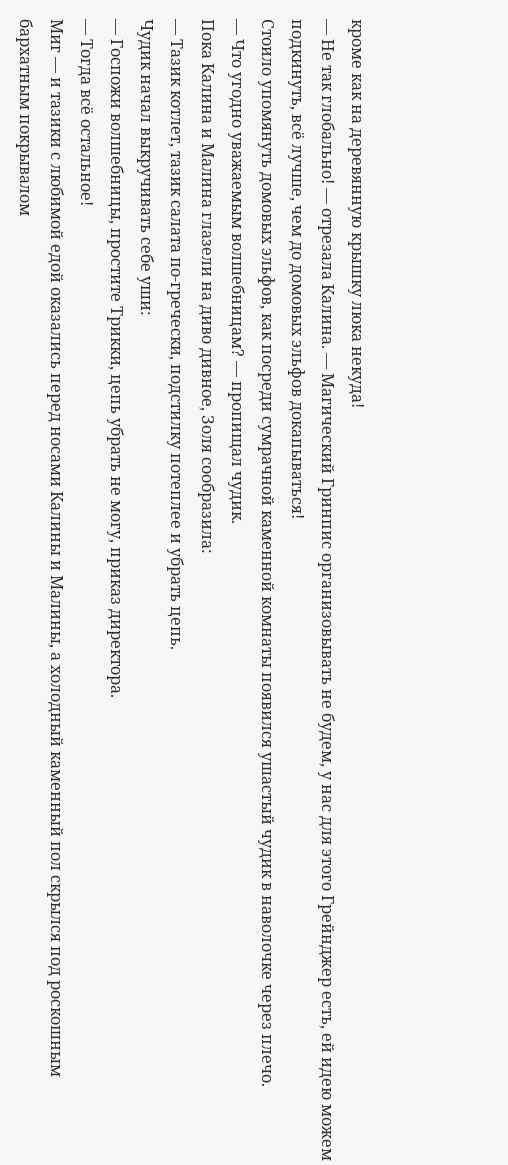кроме как на деревянную крышку люка некуда!
— Не так глобально! — отрезала Калина. — Магический Гринпис организовывать не будем, у нас для этого Грейнджер есть, ей идею можем подкинуть, всё лучше, чем до домовых эльфов докапываться!
Стоило упомянуть домовых эльфов, как посреди сумрачной каменной комнаты появился ушастый чудик в наволочке через плечо.
— Что угодно уважаемым волшебницам? — пропищал чудик.
Пока Калина и Малина глазели на диво дивное, Золя сообразила:
— Тазик котлет, тазик салата по-гречески, подстилку потеплее и убрать цепь.
Чудик начал выкручивать себе уши:
— Госпожи волшебницы, простите Трикки, цепь убрать не могу, приказ директора.
— Тогда всё остальное!
Миг — и тазики с любимой едой оказались перед носами Калины и Малины, а холодный каменный пол скрылся под роскошным бархатным покрывалом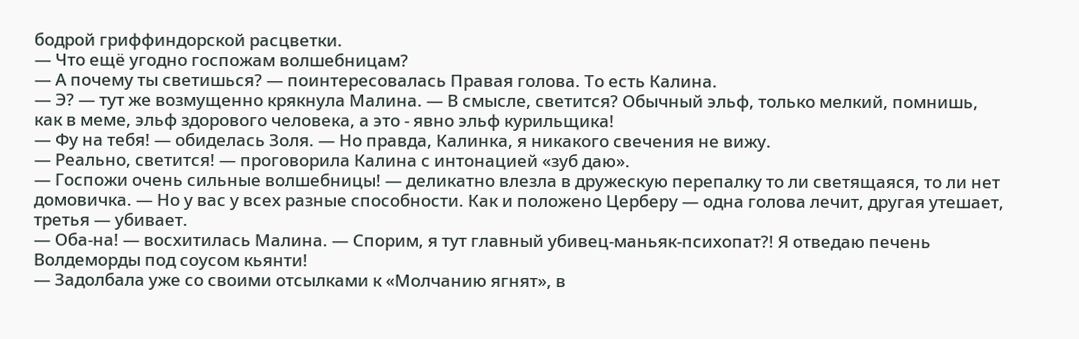бодрой гриффиндорской расцветки.
— Что ещё угодно госпожам волшебницам?
— А почему ты светишься? — поинтересовалась Правая голова. То есть Калина.
— Э? — тут же возмущенно крякнула Малина. — В смысле, светится? Обычный эльф, только мелкий, помнишь, как в меме, эльф здорового человека, а это - явно эльф курильщика!
— Фу на тебя! — обиделась Золя. — Но правда, Калинка, я никакого свечения не вижу.
— Реально, светится! — проговорила Калина с интонацией «зуб даю».
— Госпожи очень сильные волшебницы! — деликатно влезла в дружескую перепалку то ли светящаяся, то ли нет домовичка. — Но у вас у всех разные способности. Как и положено Церберу — одна голова лечит, другая утешает, третья — убивает.
— Оба-на! — восхитилась Малина. — Спорим, я тут главный убивец-маньяк-психопат?! Я отведаю печень Волдеморды под соусом кьянти!
— Задолбала уже со своими отсылками к «Молчанию ягнят», в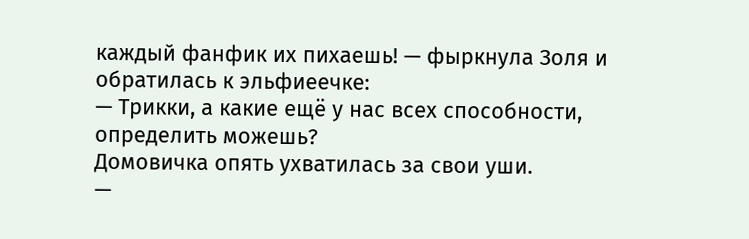каждый фанфик их пихаешь! — фыркнула Золя и обратилась к эльфиеечке:
— Трикки, а какие ещё у нас всех способности, определить можешь?
Домовичка опять ухватилась за свои уши.
—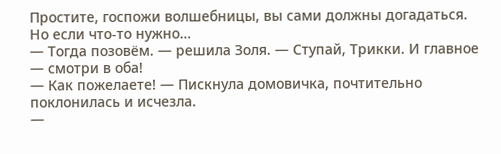Простите, госпожи волшебницы, вы сами должны догадаться. Но если что-то нужно…
— Тогда позовём. — решила Золя. — Ступай, Трикки. И главное — смотри в оба!
— Как пожелаете! — Пискнула домовичка, почтительно поклонилась и исчезла.
—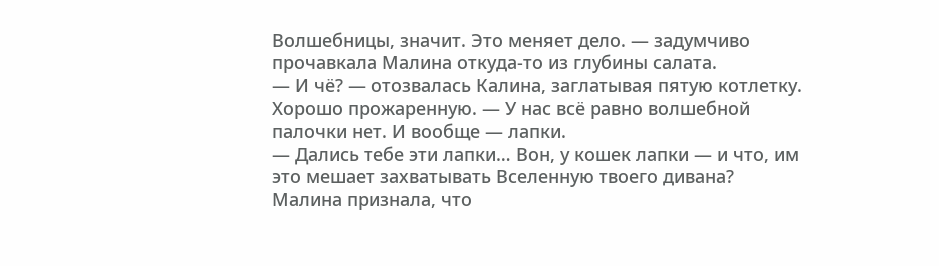Волшебницы, значит. Это меняет дело. — задумчиво прочавкала Малина откуда-то из глубины салата.
— И чё? — отозвалась Калина, заглатывая пятую котлетку. Хорошо прожаренную. — У нас всё равно волшебной палочки нет. И вообще — лапки.
— Дались тебе эти лапки… Вон, у кошек лапки — и что, им это мешает захватывать Вселенную твоего дивана?
Малина признала, что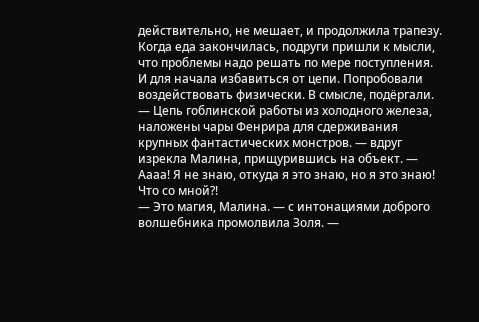действительно, не мешает, и продолжила трапезу. Когда еда закончилась, подруги пришли к мысли, что проблемы надо решать по мере поступления. И для начала избавиться от цепи. Попробовали воздействовать физически. В смысле, подёргали.
— Цепь гоблинской работы из холодного железа, наложены чары Фенрира для сдерживания крупных фантастических монстров. — вдруг изрекла Малина, прищурившись на объект. — Аааа! Я не знаю, откуда я это знаю, но я это знаю! Что со мной?!
— Это магия, Малина. — с интонациями доброго волшебника промолвила Золя. —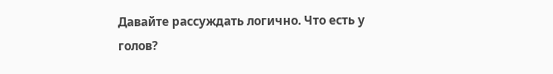Давайте рассуждать логично. Что есть у голов?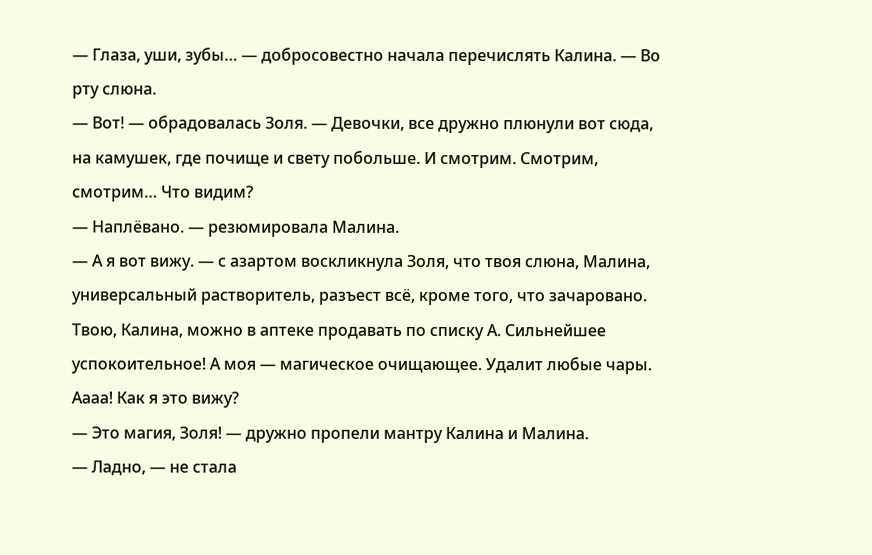— Глаза, уши, зубы… — добросовестно начала перечислять Калина. — Во рту слюна.
— Вот! — обрадовалась Золя. — Девочки, все дружно плюнули вот сюда, на камушек, где почище и свету побольше. И смотрим. Смотрим, смотрим… Что видим?
— Наплёвано. — резюмировала Малина.
— А я вот вижу. — с азартом воскликнула Золя, что твоя слюна, Малина, универсальный растворитель, разъест всё, кроме того, что зачаровано. Твою, Калина, можно в аптеке продавать по списку А. Сильнейшее успокоительное! А моя — магическое очищающее. Удалит любые чары. Аааа! Как я это вижу?
— Это магия, Золя! — дружно пропели мантру Калина и Малина.
— Ладно, — не стала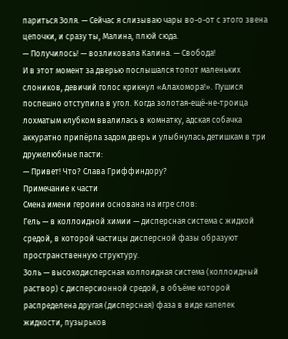париться Золя. — Сейчас я слизываю чары во-о-от с этого звена цепочки, и сразу ты, Малина, плюй сюда.
— Получилось! — возликовала Калина. — Свобода!
И в этот момент за дверью послышался топот маленьких слоников, девичий голос крикнул «Алахомора!». Пушися поспешно отступила в угол. Когда золотая-ещё-не-троица лохматым клубком ввалилась в комнатку, адская собачка аккуратно припёрла задом дверь и улыбнулась детишкам в три дружелюбные пасти:
— Привет! Что? Слава Гриффиндору?
Примечание к части
Смена имени героини основана на игре слов:
Гель — в коллоидной химии — дисперсная система с жидкой средой, в которой частицы дисперсной фазы образуют пространственную структуру.
Золь — высокодисперсная коллоидная система (коллоидный раствор) с дисперсионной средой, в объёме которой распределена другая (дисперсная) фаза в виде капелек жидкости, пузырьков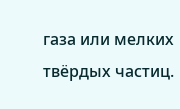газа или мелких твёрдых частиц.